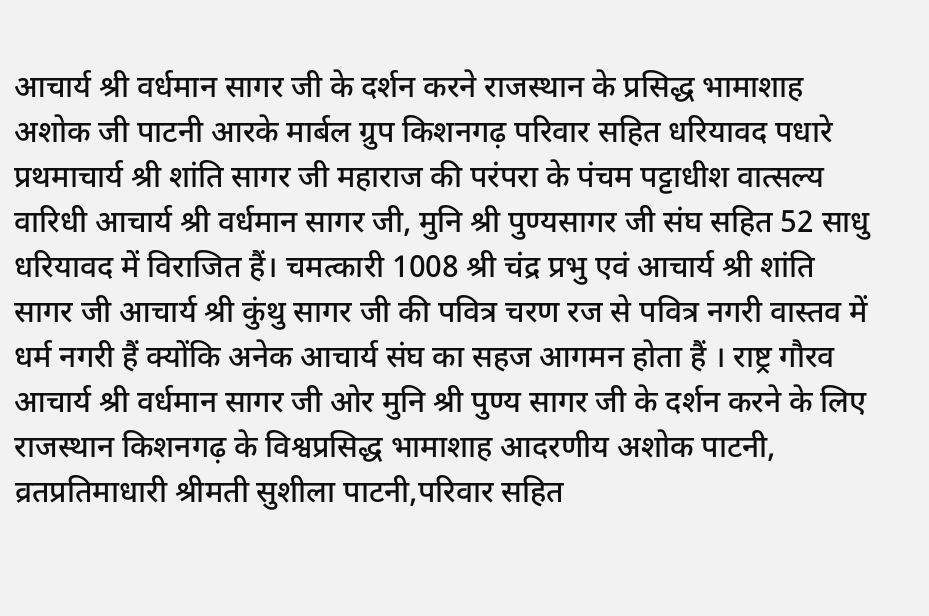आचार्य श्री वर्धमान सागर जी के दर्शन करने राजस्थान के प्रसिद्ध भामाशाह अशोक जी पाटनी आरके मार्बल ग्रुप किशनगढ़ परिवार सहित धरियावद पधारे
प्रथमाचार्य श्री शांति सागर जी महाराज की परंपरा के पंचम पट्टाधीश वात्सल्य वारिधी आचार्य श्री वर्धमान सागर जी, मुनि श्री पुण्यसागर जी संघ सहित 52 साधु धरियावद में विराजित हैं। चमत्कारी 1008 श्री चंद्र प्रभु एवं आचार्य श्री शांति सागर जी आचार्य श्री कुंथु सागर जी की पवित्र चरण रज से पवित्र नगरी वास्तव में धर्म नगरी हैं क्योंकि अनेक आचार्य संघ का सहज आगमन होता हैं । राष्ट्र गौरव आचार्य श्री वर्धमान सागर जी ओर मुनि श्री पुण्य सागर जी के दर्शन करने के लिए राजस्थान किशनगढ़ के विश्वप्रसिद्ध भामाशाह आदरणीय अशोक पाटनी, व्रतप्रतिमाधारी श्रीमती सुशीला पाटनी,परिवार सहित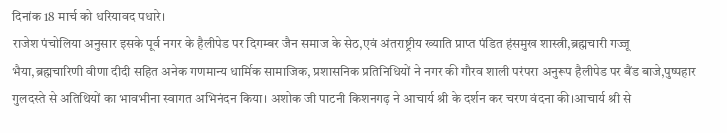दिनांक 18 मार्च को धरियावद पधारे।
राजेश पंचोलिया अनुसार इसके पूर्व नगर के हैलीपेड पर दिगम्बर जैन समाज के सेठ,एवं अंतराष्ट्रीय ख्याति प्राप्त पंडित हंसमुख शास्त्री,ब्रह्मचारी गज्जू भैया,ब्रह्मचारिणी वीणा दीदी सहित अनेक गणमान्य धार्मिक सामाजिक, प्रशासनिक प्रतिनिधियों ने नगर की गौरव शाली परंपरा अनुरूप हैलीपेड पर बैंड बाजे,पुष्पहार गुलदस्ते से अतिथियों का भावभीना स्वागत अभिनंदन किया। अशोक जी पाटनी किशनगढ़ ने आचार्य श्री के दर्शन कर चरण वंदना की।आचार्य श्री से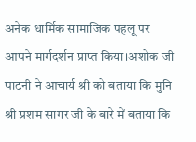अनेक धार्मिक सामाजिक पहलू पर आपने मार्गदर्शन प्राप्त किया।अशोक जी पाटनी ने आचार्य श्री को बताया कि मुनि श्री प्रशम सागर जी के बारे में बताया कि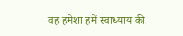वह हमेशा हमें स्वाध्याय की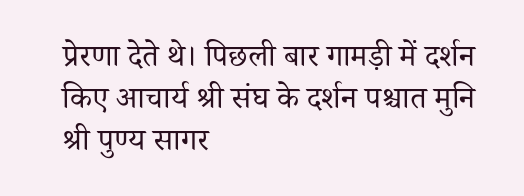प्रेरणा देते थे। पिछली बार गामड़ी में दर्शन किए आचार्य श्री संघ के दर्शन पश्चात मुनि श्री पुण्य सागर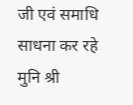जी एवं समाधि साधना कर रहे मुनि श्री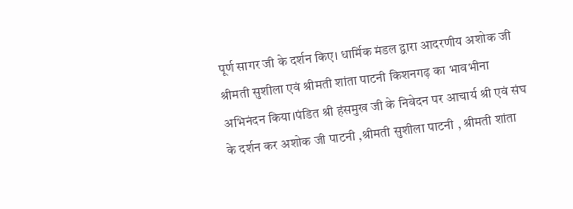पूर्ण सागर जी के दर्शन किए। धार्मिक मंडल द्वारा आदरणीय अशोक जी श्रीमती सुशीला एवं श्रीमती शांता पाटनी किशनगढ़ का भावभीना अभिनंदन किया।पंडित श्री हंसमुख जी के निवेदन पर आचार्य श्री एवं संघ के दर्शन कर अशोक जी पाटनी ,श्रीमती सुशीला पाटनी , श्रीमती शांता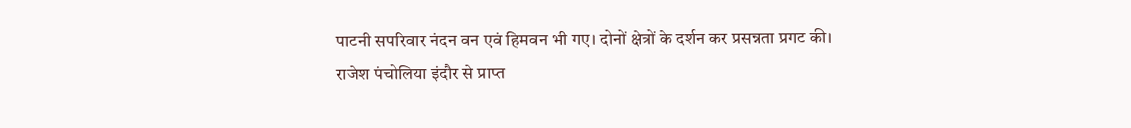पाटनी सपरिवार नंदन वन एवं हिमवन भी गए। दोनों क्षेत्रों के दर्शन कर प्रसन्नता प्रगट की।
राजेश पंचोलिया इंदौर से प्राप्त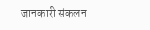जानकारी संकलन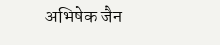अभिषेक जैन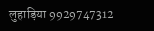लुहाड़िया 9929747312